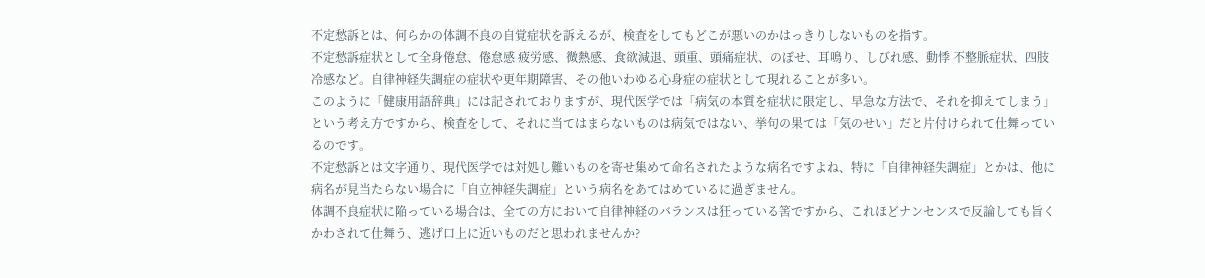不定愁訴とは、何らかの体調不良の自覚症状を訴えるが、検査をしてもどこが悪いのかはっきりしないものを指す。
不定愁訴症状として全身倦怠、倦怠感 疲労感、微熱感、食欲減退、頭重、頭痛症状、のぼせ、耳鳴り、しびれ感、動悸 不整脈症状、四肢冷感など。自律神経失調症の症状や更年期障害、その他いわゆる心身症の症状として現れることが多い。
このように「健康用語辞典」には記されておりますが、現代医学では「病気の本質を症状に限定し、早急な方法で、それを抑えてしまう」という考え方ですから、検査をして、それに当てはまらないものは病気ではない、挙句の果ては「気のせい」だと片付けられて仕舞っているのです。
不定愁訴とは文字通り、現代医学では対処し難いものを寄せ集めて命名されたような病名ですよね、特に「自律神経失調症」とかは、他に病名が見当たらない場合に「自立神経失調症」という病名をあてはめているに過ぎません。
体調不良症状に陥っている場合は、全ての方において自律神経のバランスは狂っている筈ですから、これほどナンセンスで反論しても旨くかわされて仕舞う、逃げ口上に近いものだと思われませんか?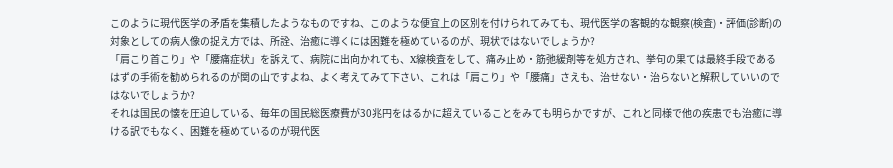このように現代医学の矛盾を集積したようなものですね、このような便宜上の区別を付けられてみても、現代医学の客観的な観察(検査)・評価(診断)の対象としての病人像の捉え方では、所詮、治癒に導くには困難を極めているのが、現状ではないでしょうか?
「肩こり首こり」や「腰痛症状」を訴えて、病院に出向かれても、X線検査をして、痛み止め・筋弛緩剤等を処方され、挙句の果ては最終手段であるはずの手術を勧められるのが関の山ですよね、よく考えてみて下さい、これは「肩こり」や「腰痛」さえも、治せない・治らないと解釈していいのではないでしょうか?
それは国民の懐を圧迫している、毎年の国民総医療費が30兆円をはるかに超えていることをみても明らかですが、これと同様で他の疾患でも治癒に導ける訳でもなく、困難を極めているのが現代医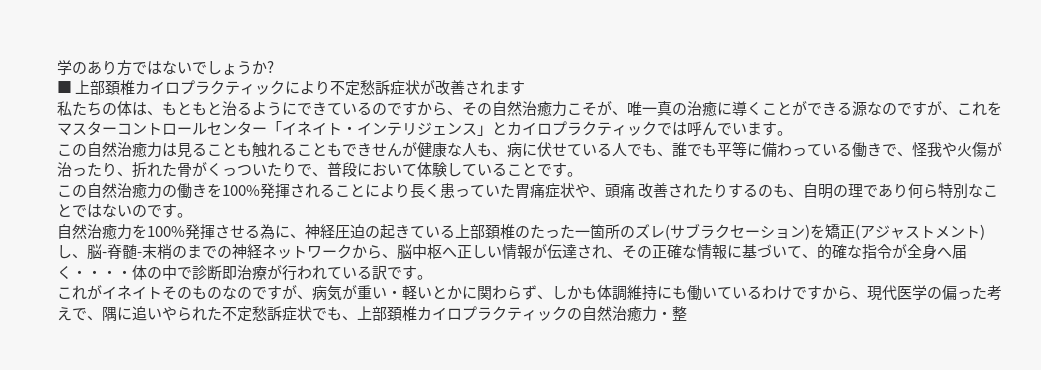学のあり方ではないでしょうか?
■ 上部頚椎カイロプラクティックにより不定愁訴症状が改善されます
私たちの体は、もともと治るようにできているのですから、その自然治癒力こそが、唯一真の治癒に導くことができる源なのですが、これをマスターコントロールセンター「イネイト・インテリジェンス」とカイロプラクティックでは呼んでいます。
この自然治癒力は見ることも触れることもできせんが健康な人も、病に伏せている人でも、誰でも平等に備わっている働きで、怪我や火傷が治ったり、折れた骨がくっついたりで、普段において体験していることです。
この自然治癒力の働きを100%発揮されることにより長く患っていた胃痛症状や、頭痛 改善されたりするのも、自明の理であり何ら特別なことではないのです。
自然治癒力を100%発揮させる為に、神経圧迫の起きている上部頚椎のたった一箇所のズレ(サブラクセーション)を矯正(アジャストメント)し、脳-脊髄-末梢のまでの神経ネットワークから、脳中枢へ正しい情報が伝達され、その正確な情報に基づいて、的確な指令が全身へ届く・・・・体の中で診断即治療が行われている訳です。
これがイネイトそのものなのですが、病気が重い・軽いとかに関わらず、しかも体調維持にも働いているわけですから、現代医学の偏った考えで、隅に追いやられた不定愁訴症状でも、上部頚椎カイロプラクティックの自然治癒力・整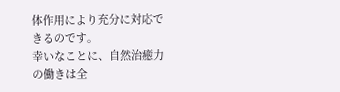体作用により充分に対応できるのです。
幸いなことに、自然治癒力の働きは全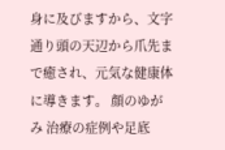身に及びますから、文字通り頭の天辺から爪先まで癒され、元気な健康体に導きます。 顔のゆがみ 治療の症例や足底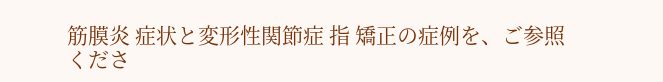筋膜炎 症状と変形性関節症 指 矯正の症例を、ご参照くださ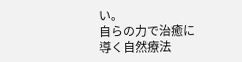い。
自らの力で治癒に導く自然療法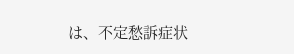は、不定愁訴症状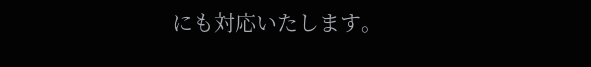にも対応いたします。